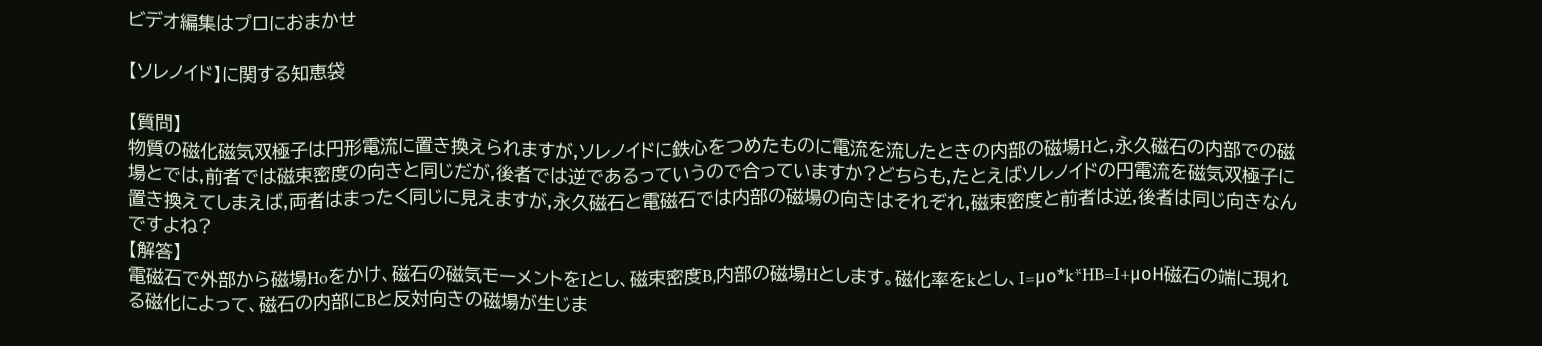ビデオ編集はプロにおまかせ

【ソレノイド】に関する知恵袋

【質問】
物質の磁化磁気双極子は円形電流に置き換えられますが,ソレノイドに鉄心をつめたものに電流を流したときの内部の磁場Hと,永久磁石の内部での磁場とでは,前者では磁束密度の向きと同じだが,後者では逆であるっていうので合っていますか?どちらも,たとえばソレノイドの円電流を磁気双極子に置き換えてしまえば,両者はまったく同じに見えますが,永久磁石と電磁石では内部の磁場の向きはそれぞれ,磁束密度と前者は逆,後者は同じ向きなんですよね?
【解答】
電磁石で外部から磁場Hoをかけ、磁石の磁気モーメントをIとし、磁束密度B,内部の磁場Hとします。磁化率をkとし、I=μo*k*HB=I+μoH磁石の端に現れる磁化によって、磁石の内部にBと反対向きの磁場が生じま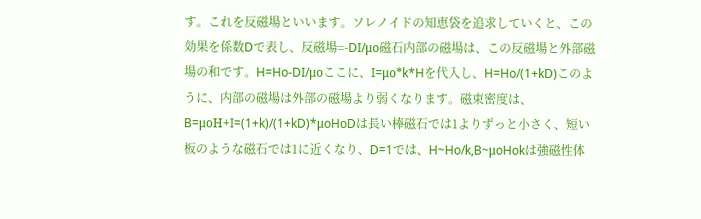す。これを反磁場といいます。ソレノイドの知恵袋を追求していくと、この効果を係数Dで表し、反磁場=-DI/μo磁石内部の磁場は、この反磁場と外部磁場の和です。H=Ho-DI/μoここに、I=μo*k*Hを代入し、H=Ho/(1+kD)このように、内部の磁場は外部の磁場より弱くなります。磁束密度は、B=μoH+I=(1+k)/(1+kD)*μoHoDは長い棒磁石では1よりずっと小さく、短い板のような磁石では1に近くなり、D=1では、H~Ho/k,B~μoHokは強磁性体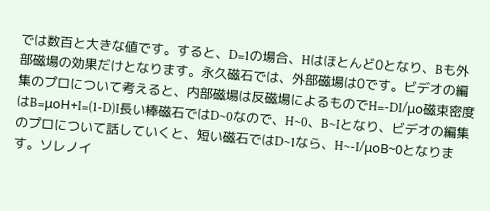では数百と大きな値です。すると、D=1の場合、Hはほとんど0となり、Bも外部磁場の効果だけとなります。永久磁石では、外部磁場は0です。ビデオの編集のプロについて考えると、内部磁場は反磁場によるものでH=-DI/μo磁束密度はB=μoH+I=(1-D)I長い棒磁石ではD~0なので、H~0、B~Iとなり、ビデオの編集のプロについて話していくと、短い磁石ではD~1なら、H~-I/μoB~0となります。ソレノイ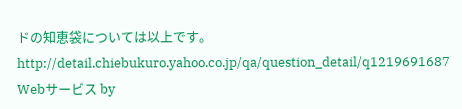ドの知恵袋については以上です。
http://detail.chiebukuro.yahoo.co.jp/qa/question_detail/q1219691687
Webサービス by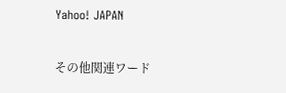Yahoo! JAPAN

その他関連ワード